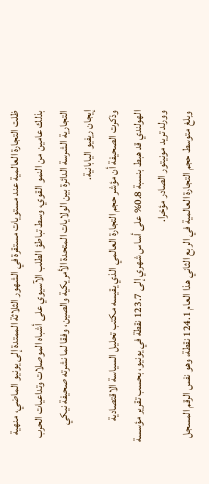ظلت التجارة العالمية عند مستويات مستقرة في الشهور الثلاثة الممتدة إلى يونيو الماضي، منهية بذلك عامين من النمو القوي، وسط تباطؤ الطلب الآسيوي على أشباه الموصلات وتداعيات الحرب التجارية الشرسة الدائرة بين الولايات المتحدة الأمريكية والصين، وفقا لما نشرته صحيفة نيكي إيجان ريفيو اليابانية.
وذكرت الصحيفة أن مؤشر حجم التجارة العالمي الذي يقيسه مكتب تحليل السياسة الاقتصادية الهولندي قد هبط بنسبة 0.8% على أساس شهري إلى 123.7 نقطة في يونيو، بحسب تقرير مؤسسة وورلد تريد مونيتور الصادر مؤخرا.
وبلغ متوسط حجم التجارة العالمية في الربع الثاني هذا العام 124.1 نقطة، وهو نفس الرقم المسجل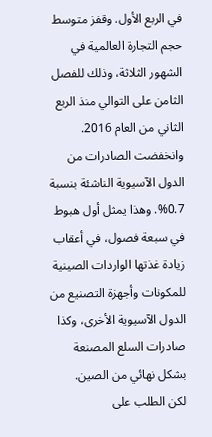في الربع الأول. وقفز متوسط حجم التجارة العالمية في الشهور الثلاثة، وذلك للفصل الثامن على التوالي منذ الربع الثاني من العام 2016.
وانخفضت الصادرات من الدول الآسيوية الناشئة بنسبة 0.7%. وهذا يمثل أول هبوط في سبعة فصول، في أعقاب زيادة غذتها الواردات الصينية للمكونات وأجهزة التصنيع من الدول الآسيوية الأخرى، وكذا صادرات السلع المصنعة بشكل نهائي من الصين.
لكن الطلب على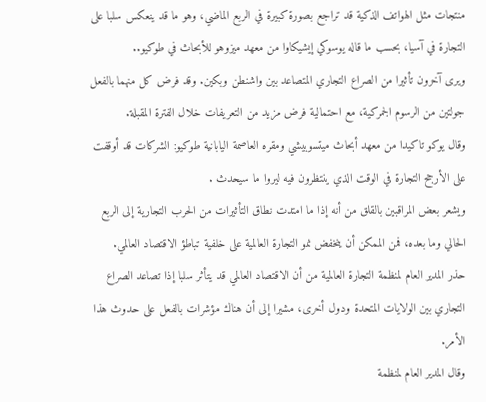منتجات مثل الهواتف الذكية قد تراجع بصورة كبيرة في الربع الماضي، وهو ما قد ينعكس سلبا على التجارة في آسيا، بحسب ما قاله يوسوكي إيشيكاوا من معهد ميزوهو للأبحاث في طوكيو..
ويرى آخرون تأثيرا من الصراع التجاري المتصاعد بين واشنطن وبكين. وقد فرض كل منهما بالفعل جولتين من الرسوم الجمركية، مع احتمالية فرض مزيد من التعريفات خلال الفترة المقبلة.
وقال يوكو تاكيدا من معهد أبحاث ميتسوبيشي ومقره العاصمة اليابانية طوكيو: الشركات قد أوقفت على الأرجح التجارة في الوقت الذي ينتظرون فيه ليروا ما سيحدث .
ويشعر بعض المراقبين بالقلق من أنه إذا ما امتدت نطاق التأثيرات من الحرب التجارية إلى الربع الحالي وما بعده، فمن الممكن أن ينخفض نمو التجارة العالمية على خلفية تباطؤ الاقتصاد العالمي.
حذر المدير العام لمنظمة التجارة العالمية من أن الاقتصاد العالمي قد يتأثر سلبا إذا تصاعد الصراع التجاري بين الولايات المتحدة ودول أخرى، مشيرا إلى أن هناك مؤشرات بالفعل على حدوث هذا الأمر.
وقال المدير العام لمنظمة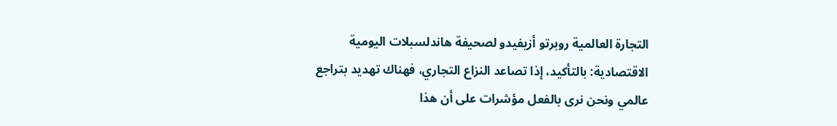التجارة العالمية روبرتو أزيفيدو لصحيفة هاندلسبلات اليومية الاقتصادية: بالتأكيد، إذا تصاعد النزاع التجاري، فهناك تهديد بتراجع عالمي ونحن نرى بالفعل مؤشرات على أن هذا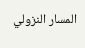المسار النزولي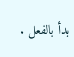بدأ بالفعل .